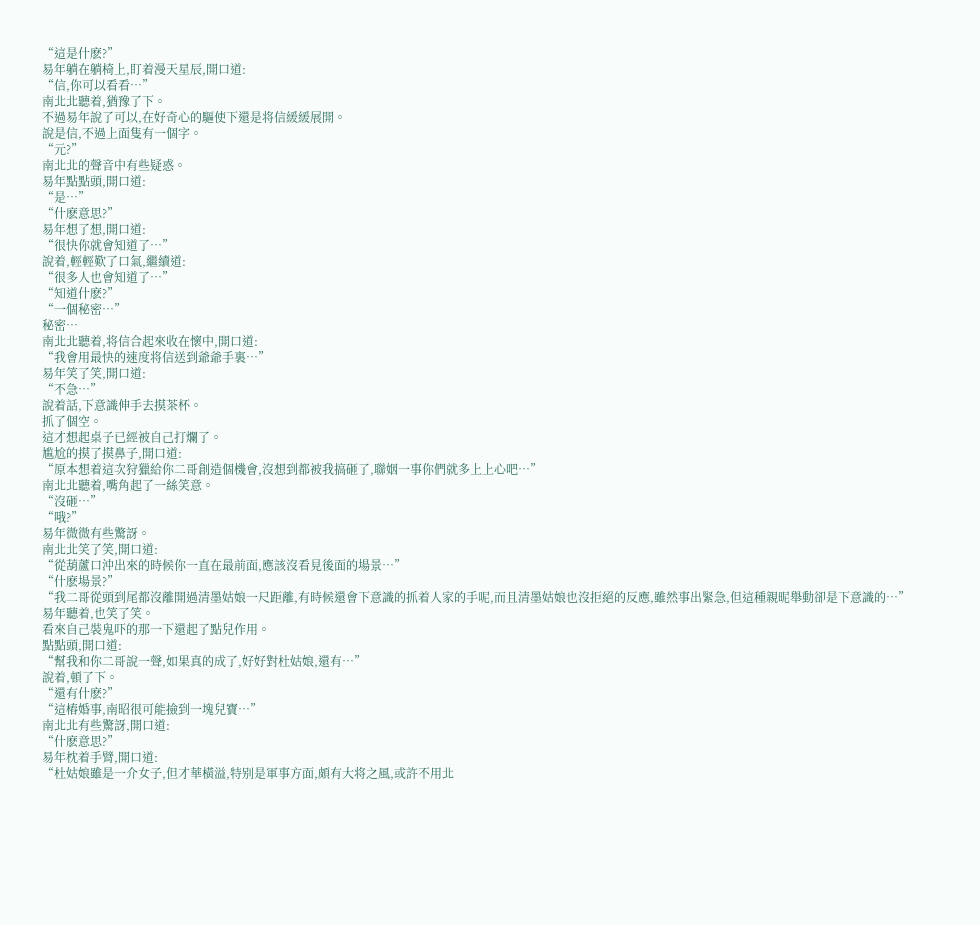“這是什麽?”
易年躺在躺椅上,盯着漫天星辰,開口道:
“信,你可以看看…”
南北北聽着,猶豫了下。
不過易年說了可以,在好奇心的驅使下還是将信緩緩展開。
說是信,不過上面隻有一個字。
“元?”
南北北的聲音中有些疑惑。
易年點點頭,開口道:
“是…”
“什麽意思?”
易年想了想,開口道:
“很快你就會知道了…”
說着,輕輕歎了口氣,繼續道:
“很多人也會知道了…”
“知道什麽?”
“一個秘密…”
秘密…
南北北聽着,将信合起來收在懷中,開口道:
“我會用最快的速度将信送到爺爺手裏…”
易年笑了笑,開口道:
“不急…”
說着話,下意識伸手去摸茶杯。
抓了個空。
這才想起桌子已經被自己打爛了。
尴尬的摸了摸鼻子,開口道:
“原本想着這次狩獵給你二哥創造個機會,沒想到都被我搞砸了,聯姻一事你們就多上上心吧…”
南北北聽着,嘴角起了一絲笑意。
“沒砸…”
“哦?”
易年微微有些驚訝。
南北北笑了笑,開口道:
“從葫蘆口沖出來的時候你一直在最前面,應該沒看見後面的場景…”
“什麽場景?”
“我二哥從頭到尾都沒離開過清墨姑娘一尺距離,有時候還會下意識的抓着人家的手呢,而且清墨姑娘也沒拒絕的反應,雖然事出緊急,但這種親昵舉動卻是下意識的…”
易年聽着,也笑了笑。
看來自己裝鬼吓的那一下還起了點兒作用。
點點頭,開口道:
“幫我和你二哥說一聲,如果真的成了,好好對杜姑娘,還有…”
說着,頓了下。
“還有什麽?”
“這樁婚事,南昭很可能撿到一塊兒寶…”
南北北有些驚訝,開口道:
“什麽意思?”
易年枕着手臂,開口道:
“杜姑娘雖是一介女子,但才華橫溢,特别是軍事方面,頗有大将之風,或許不用北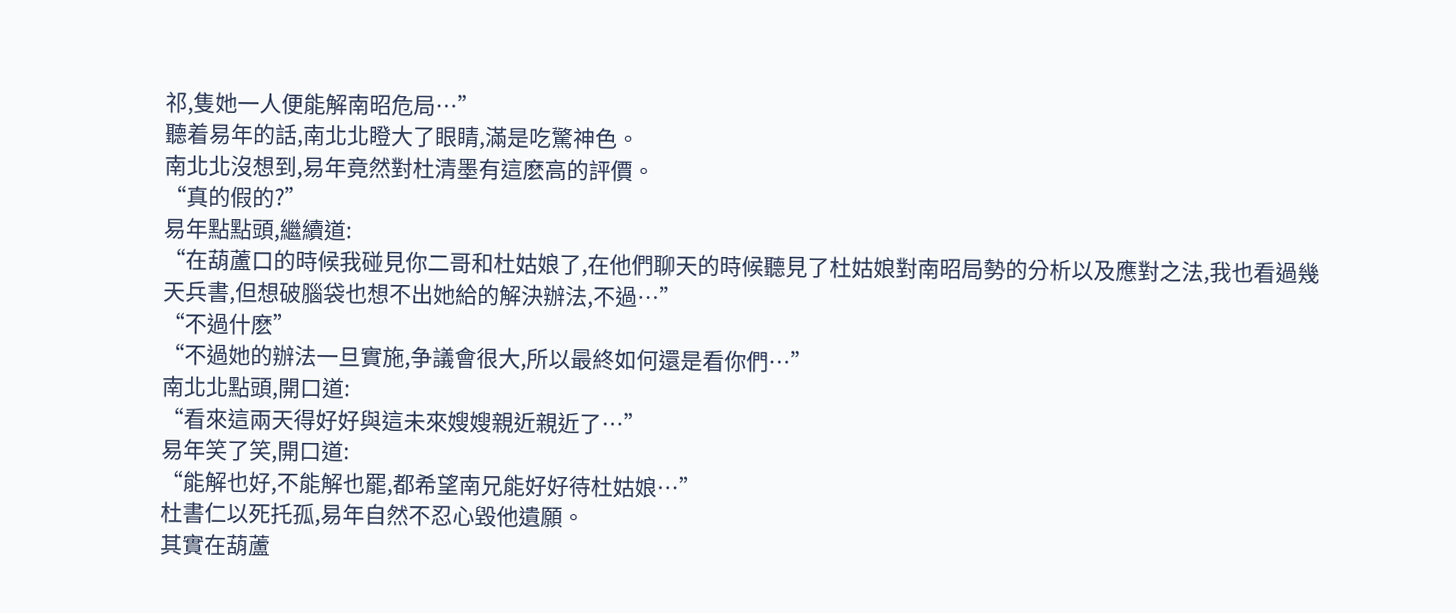祁,隻她一人便能解南昭危局…”
聽着易年的話,南北北瞪大了眼睛,滿是吃驚神色。
南北北沒想到,易年竟然對杜清墨有這麽高的評價。
“真的假的?”
易年點點頭,繼續道:
“在葫蘆口的時候我碰見你二哥和杜姑娘了,在他們聊天的時候聽見了杜姑娘對南昭局勢的分析以及應對之法,我也看過幾天兵書,但想破腦袋也想不出她給的解決辦法,不過…”
“不過什麽”
“不過她的辦法一旦實施,争議會很大,所以最終如何還是看你們…”
南北北點頭,開口道:
“看來這兩天得好好與這未來嫂嫂親近親近了…”
易年笑了笑,開口道:
“能解也好,不能解也罷,都希望南兄能好好待杜姑娘…”
杜書仁以死托孤,易年自然不忍心毀他遺願。
其實在葫蘆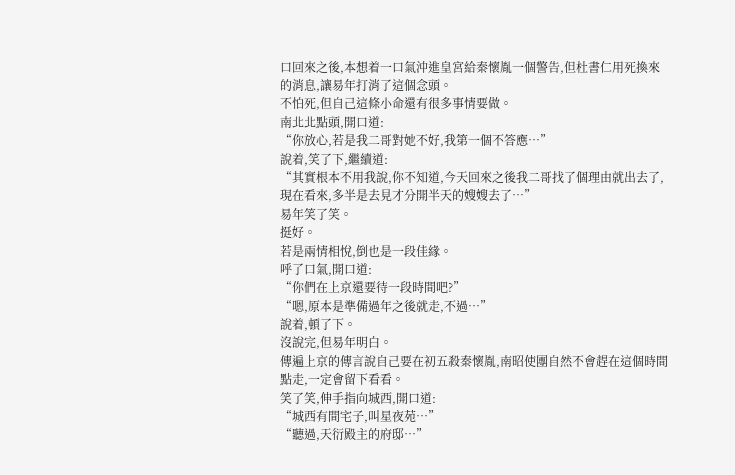口回來之後,本想着一口氣沖進皇宮給秦懷胤一個警告,但杜書仁用死換來的消息,讓易年打消了這個念頭。
不怕死,但自己這條小命還有很多事情要做。
南北北點頭,開口道:
“你放心,若是我二哥對她不好,我第一個不答應…”
說着,笑了下,繼續道:
“其實根本不用我說,你不知道,今天回來之後我二哥找了個理由就出去了,現在看來,多半是去見才分開半天的嫂嫂去了…”
易年笑了笑。
挺好。
若是兩情相悅,倒也是一段佳緣。
呼了口氣,開口道:
“你們在上京還要待一段時間吧?”
“嗯,原本是準備過年之後就走,不過…”
說着,頓了下。
沒說完,但易年明白。
傳遍上京的傳言說自己要在初五殺秦懷胤,南昭使團自然不會趕在這個時間點走,一定會留下看看。
笑了笑,伸手指向城西,開口道:
“城西有間宅子,叫星夜苑…”
“聽過,天衍殿主的府邸…”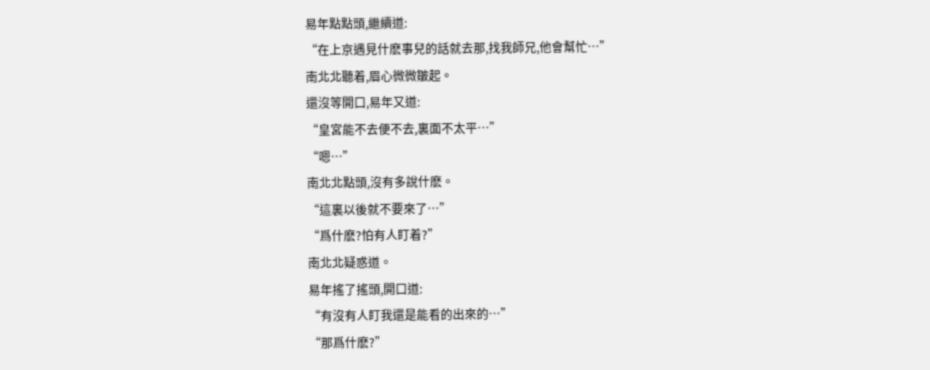易年點點頭,繼續道:
“在上京遇見什麽事兒的話就去那,找我師兄,他會幫忙…”
南北北聽着,眉心微微皺起。
還沒等開口,易年又道:
“皇宮能不去便不去,裏面不太平…”
“嗯…”
南北北點頭,沒有多說什麽。
“這裏以後就不要來了…”
“爲什麽?怕有人盯着?”
南北北疑惑道。
易年搖了搖頭,開口道:
“有沒有人盯我還是能看的出來的…”
“那爲什麽?”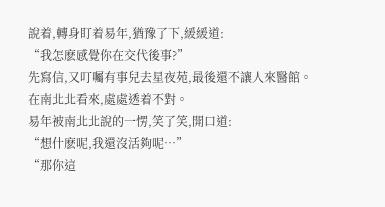說着,轉身盯着易年,猶豫了下,緩緩道:
“我怎麽感覺你在交代後事?”
先寫信,又叮囑有事兒去星夜苑,最後還不讓人來醫館。
在南北北看來,處處透着不對。
易年被南北北說的一愣,笑了笑,開口道:
“想什麽呢,我還沒活夠呢…”
“那你這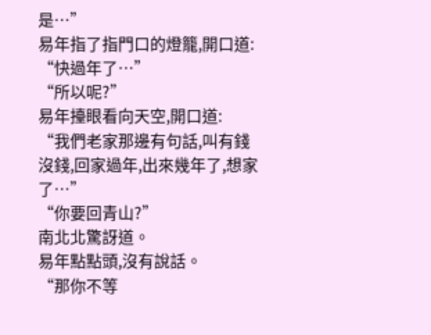是…”
易年指了指門口的燈籠,開口道:
“快過年了…”
“所以呢?”
易年擡眼看向天空,開口道:
“我們老家那邊有句話,叫有錢沒錢,回家過年,出來幾年了,想家了…”
“你要回青山?”
南北北驚訝道。
易年點點頭,沒有說話。
“那你不等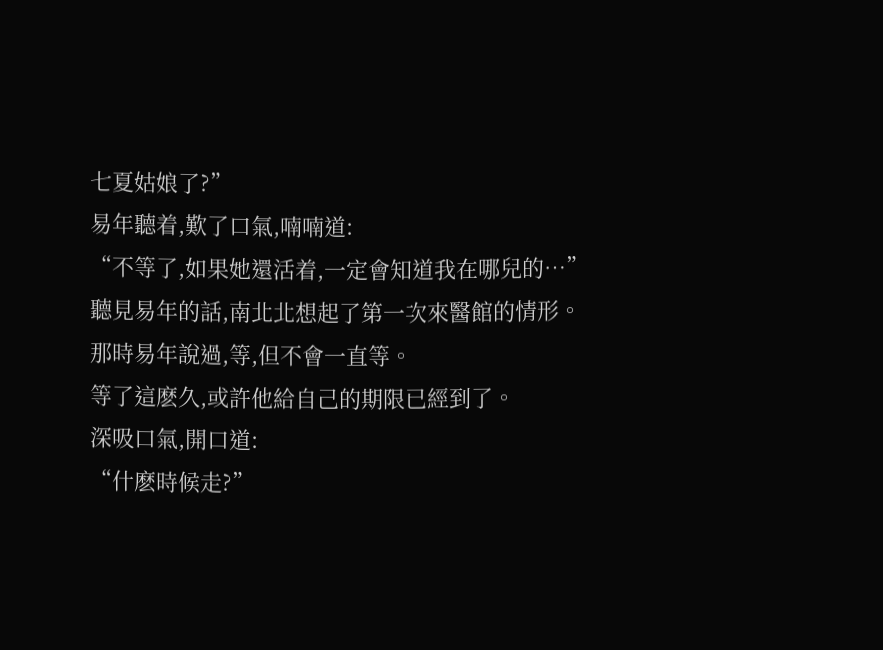七夏姑娘了?”
易年聽着,歎了口氣,喃喃道:
“不等了,如果她還活着,一定會知道我在哪兒的…”
聽見易年的話,南北北想起了第一次來醫館的情形。
那時易年說過,等,但不會一直等。
等了這麽久,或許他給自己的期限已經到了。
深吸口氣,開口道:
“什麽時候走?”